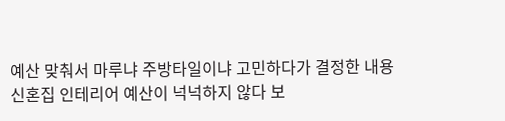예산 맞춰서 마루냐 주방타일이냐 고민하다가 결정한 내용
신혼집 인테리어 예산이 넉넉하지 않다 보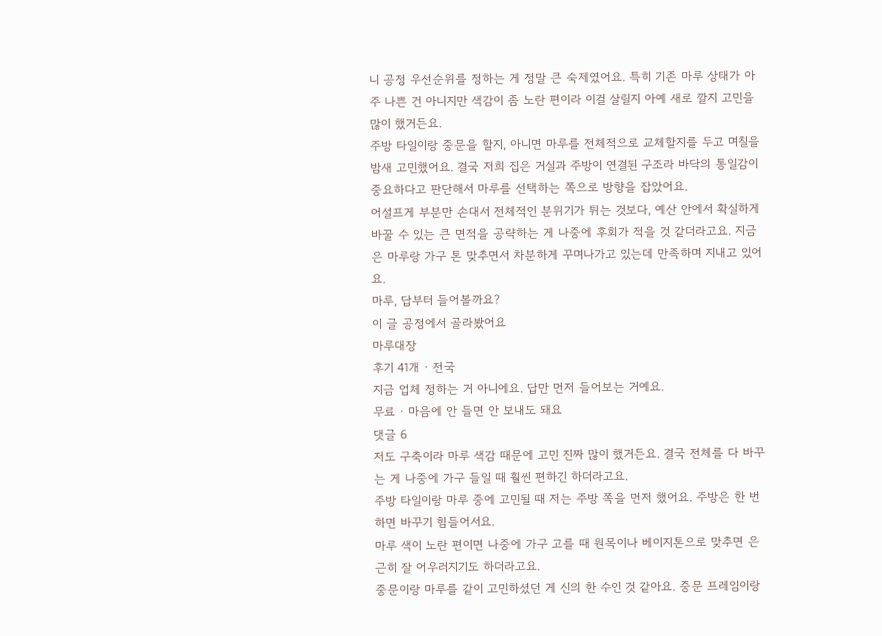니 공정 우선순위를 정하는 게 정말 큰 숙제였어요. 특히 기존 마루 상태가 아주 나쁜 건 아니지만 색감이 좀 노란 편이라 이걸 살릴지 아예 새로 깔지 고민을 많이 했거든요.
주방 타일이랑 중문을 할지, 아니면 마루를 전체적으로 교체할지를 두고 며칠을 밤새 고민했어요. 결국 저희 집은 거실과 주방이 연결된 구조라 바닥의 통일감이 중요하다고 판단해서 마루를 선택하는 쪽으로 방향을 잡았어요.
어설프게 부분만 손대서 전체적인 분위기가 튀는 것보다, 예산 안에서 확실하게 바꿀 수 있는 큰 면적을 공략하는 게 나중에 후회가 적을 것 같더라고요. 지금은 마루랑 가구 톤 맞추면서 차분하게 꾸며나가고 있는데 만족하며 지내고 있어요.
마루, 답부터 들어볼까요?
이 글 공정에서 골라봤어요
마루대장
후기 41개 · 전국
지금 업체 정하는 거 아니에요. 답만 먼저 들어보는 거예요.
무료 · 마음에 안 들면 안 보내도 돼요
댓글 6
저도 구축이라 마루 색감 때문에 고민 진짜 많이 했거든요. 결국 전체를 다 바꾸는 게 나중에 가구 들일 때 훨씬 편하긴 하더라고요.
주방 타일이랑 마루 중에 고민될 때 저는 주방 쪽을 먼저 했어요. 주방은 한 번 하면 바꾸기 힘들어서요.
마루 색이 노란 편이면 나중에 가구 고를 때 원목이나 베이지톤으로 맞추면 은근히 잘 어우러지기도 하더라고요.
중문이랑 마루를 같이 고민하셨던 게 신의 한 수인 것 같아요. 중문 프레임이랑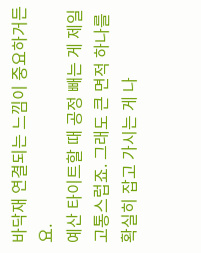바닥재 연결되는 느낌이 중요하거든요.
예산 타이트할 때 공정 빼는 게 제일 고통스럽죠. 그래도 큰 면적 하나를 확실히 잡고 가시는 게 나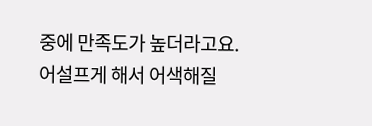중에 만족도가 높더라고요.
어설프게 해서 어색해질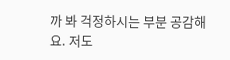까 봐 걱정하시는 부분 공감해요. 저도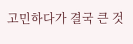고민하다가 결국 큰 것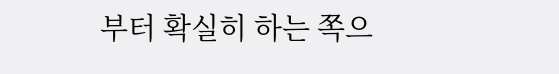부터 확실히 하는 쪽으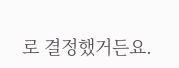로 결정했거든요.